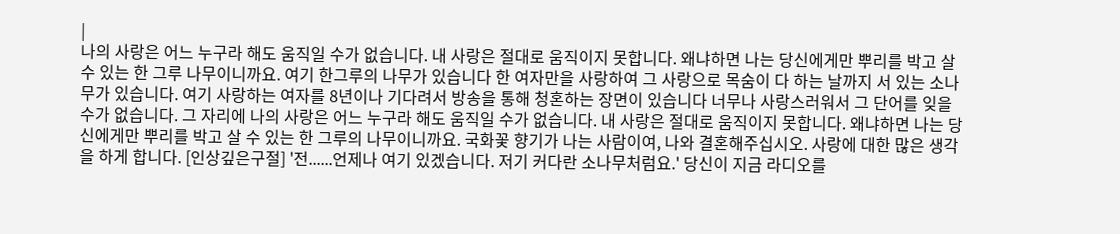|
나의 사랑은 어느 누구라 해도 움직일 수가 없습니다. 내 사랑은 절대로 움직이지 못합니다. 왜냐하면 나는 당신에게만 뿌리를 박고 살 수 있는 한 그루 나무이니까요. 여기 한그루의 나무가 있습니다 한 여자만을 사랑하여 그 사랑으로 목숨이 다 하는 날까지 서 있는 소나무가 있습니다. 여기 사랑하는 여자를 8년이나 기다려서 방송을 통해 청혼하는 장면이 있습니다 너무나 사랑스러워서 그 단어를 잊을 수가 없습니다. 그 자리에 나의 사랑은 어느 누구라 해도 움직일 수가 없습니다. 내 사랑은 절대로 움직이지 못합니다. 왜냐하면 나는 당신에게만 뿌리를 박고 살 수 있는 한 그루의 나무이니까요. 국화꽃 향기가 나는 사람이여, 나와 결혼해주십시오. 사랑에 대한 많은 생각을 하게 합니다. [인상깊은구절] '전......언제나 여기 있겠습니다. 저기 커다란 소나무처럼요.' 당신이 지금 라디오를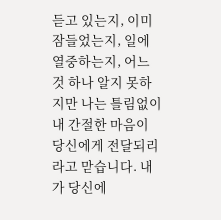듣고 있는지, 이미 잠들었는지, 일에 열중하는지, 어느 것 하나 알지 못하지만 나는 틀림없이 내 간절한 마음이 당신에게 전달되리라고 맏습니다. 내가 당신에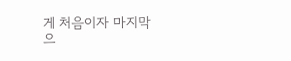게 처음이자 마지막으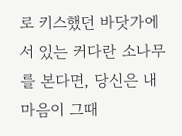로 키스했던 바닷가에 서 있는 커다란 소나무를 본다면, 당신은 내 마음이 그때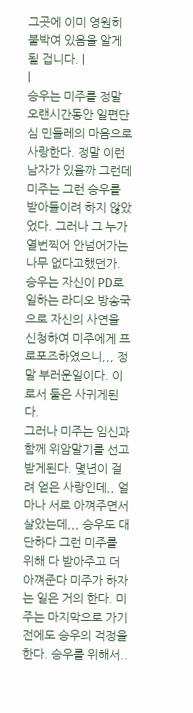그곳에 이미 영원히 붙박여 있음을 알게 될 겁니다. |
|
승우는 미주를 정말 오랜시간동안 일편단심 민들레의 마음으로 사랑한다. 정말 이런 남자가 있을까 그런데 미주는 그런 승우를 받아들이려 하지 않았었다. 그러나 그 누가 열번찍어 안넘어가는 나무 없다고했던가. 승우는 자신이 PD로 일하는 라디오 방송국으로 자신의 사연을 신청하여 미주에게 프로포즈하였으니,,, 정말 부러운일이다. 이로서 둘은 사귀게된다.
그러나 미주는 임신과 함께 위암말기를 선고받게된다. 몇년이 걸려 얻은 사랑인데,, 얼마나 서로 아껴주면서 살았는데,,, 승우도 대단하다 그런 미주를 위해 다 받아주고 더 아껴준다 미주가 하자는 일은 거의 한다. 미주는 마지막으로 가기전에도 승우의 걱정을한다. 승우를 위해서..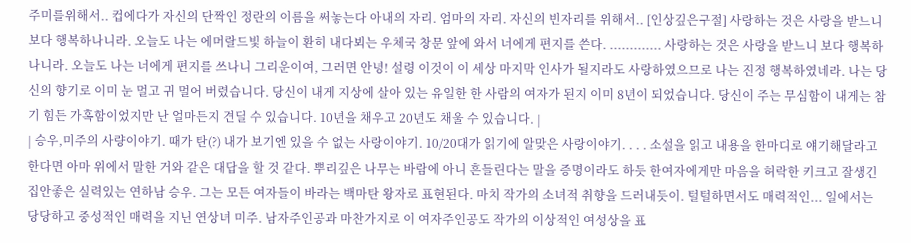주미를위해서.. 컵에다가 자신의 단짝인 정란의 이름을 써놓는다 아내의 자리. 엄마의 자리. 자신의 빈자리를 위해서.. [인상깊은구절] 사랑하는 것은 사랑을 받느니보다 행복하나니라. 오늘도 나는 에머랄드빛 하늘이 환히 내다뵈는 우체국 창문 앞에 와서 너에게 편지를 쓴다. ............. 사랑하는 것은 사랑을 받느니 보다 행복하나니라. 오늘도 나는 너에게 편지를 쓰나니 그리운이여, 그러면 안녕! 설령 이것이 이 세상 마지막 인사가 될지라도 사랑하였으므로 나는 진정 행복하였네라. 나는 당신의 향기로 이미 눈 멀고 귀 멀어 버렸습니다. 당신이 내게 지상에 살아 있는 유일한 한 사람의 여자가 된지 이미 8년이 되었습니다. 당신이 주는 무심함이 내게는 참기 힘든 가혹함이었지만 난 얼마든지 견딜 수 있습니다. 10년을 채우고 20년도 채울 수 있습니다. |
| 승우,미주의 사량이야기. 때가 탄(?) 내가 보기엔 있을 수 없는 사랑이야기. 10/20대가 읽기에 알맞은 사랑이야기. . . . 소설을 읽고 내용을 한마디로 얘기해달라고 한다면 아마 위에서 말한 거와 같은 대답을 할 것 같다. 뿌리깊은 나무는 바람에 아니 흔들린다는 말을 증명이라도 하듯 한여자에게만 마음을 허락한 키크고 잘생긴 집안좋은 실력있는 연하남 승우. 그는 모든 여자들이 바라는 백마탄 왕자로 표현된다. 마치 작가의 소녀적 취향을 드러내듯이. 털털하면서도 매력적인... 일에서는 당당하고 중성적인 매력을 지닌 연상녀 미주. 남자주인공과 마찬가지로 이 여자주인공도 작가의 이상적인 여성상을 표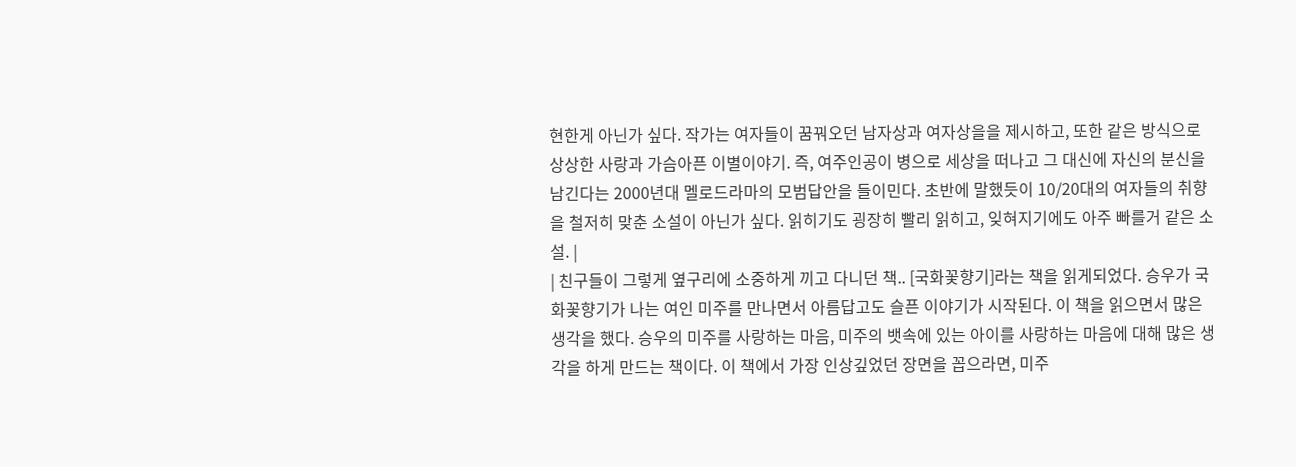현한게 아닌가 싶다. 작가는 여자들이 꿈꿔오던 남자상과 여자상을을 제시하고, 또한 같은 방식으로 상상한 사랑과 가슴아픈 이별이야기. 즉, 여주인공이 병으로 세상을 떠나고 그 대신에 자신의 분신을 남긴다는 2000년대 멜로드라마의 모범답안을 들이민다. 초반에 말했듯이 10/20대의 여자들의 취향을 철저히 맞춘 소설이 아닌가 싶다. 읽히기도 굉장히 빨리 읽히고, 잊혀지기에도 아주 빠를거 같은 소설. |
| 친구들이 그렇게 옆구리에 소중하게 끼고 다니던 책.. [국화꽃향기]라는 책을 읽게되었다. 승우가 국화꽃향기가 나는 여인 미주를 만나면서 아름답고도 슬픈 이야기가 시작된다. 이 책을 읽으면서 많은 생각을 했다. 승우의 미주를 사랑하는 마음, 미주의 뱃속에 있는 아이를 사랑하는 마음에 대해 많은 생각을 하게 만드는 책이다. 이 책에서 가장 인상깊었던 장면을 꼽으라면, 미주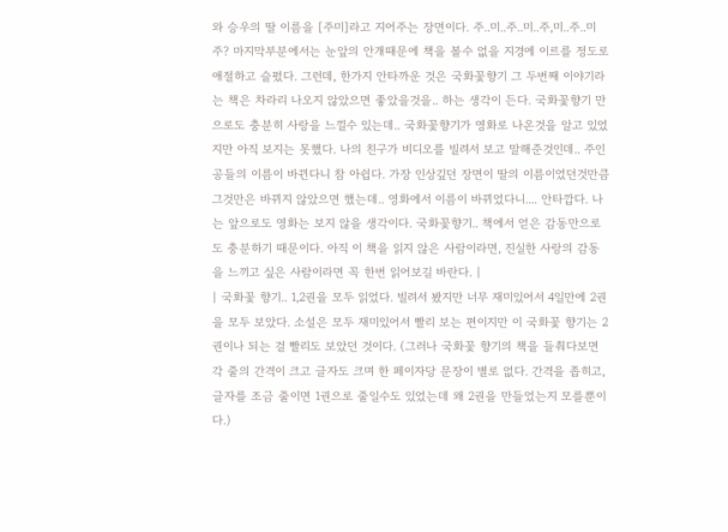와 승우의 딸 이름을 [주미]라고 지어주는 장면이다. 주..미..주..미..주,미..주..미주? 마지막부분에서는 눈앞의 안개때문에 책을 볼수 없을 지경에 이르를 정도로 애절하고 슬펐다. 그런데, 한가지 안타까운 것은 국화꽃향기 그 두번째 이야기라는 책은 차라리 나오지 않았으면 좋았을것을.. 하는 생각이 든다. 국화꽃향기 만으로도 충분히 사랑을 느낄수 있는데.. 국화꽃향기가 영화로 나온것을 알고 있었지만 아직 보지는 못했다. 나의 친구가 비디오를 빌려서 보고 말해준것인데.. 주인공들의 이름이 바뀐다니 참 아쉽다. 가장 인상깊던 장면이 딸의 이름이었던것만큼 그것만은 바뀌지 않았으면 했는데.. 영화에서 이름이 바뀌었다니.... 안타깝다. 나는 앞으로도 영화는 보지 않을 생각이다. 국화꽃향기.. 책에서 얻은 감동만으로도 충분하기 때문이다. 아직 이 책을 읽지 않은 사람이라면, 진실한 사랑의 감동을 느끼고 싶은 사람이라면 꼭 한번 읽어보길 바란다. |
| 국화꽃 향기.. 1,2권을 모두 읽었다. 빌려서 봤지만 너무 재미있어서 4일만에 2권을 모두 보았다. 소설은 모두 재미있어서 빨리 보는 편이지만 이 국화꽃 향기는 2권이나 되는 걸 빨리도 보았던 것이다. (그러나 국화꽃 향기의 책을 들춰다보면 각 줄의 간격이 크고 글자도 크며 한 페이자당 문장이 별로 없다. 간격을 좁히고, 글자를 조금 줄이면 1권으로 줄일수도 있었는데 왜 2권을 만들었는지 모를뿐이다.)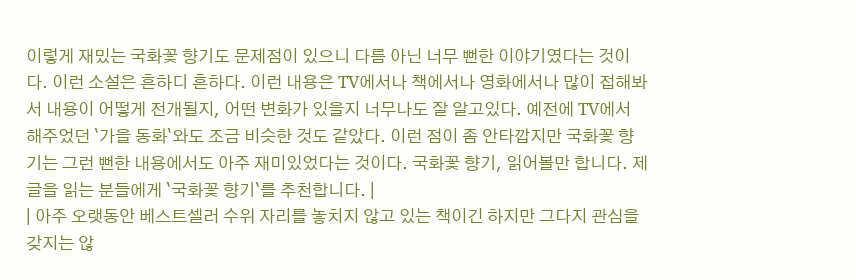이렇게 재밌는 국화꽃 향기도 문제점이 있으니 다름 아닌 너무 뻔한 이야기였다는 것이다. 이런 소설은 흔하디 흔하다. 이런 내용은 TV에서나 책에서나 영화에서나 많이 접해봐서 내용이 어떻게 전개될지, 어떤 변화가 있을지 너무나도 잘 알고있다. 예전에 TV에서 해주었던 `가을 동화`와도 조금 비슷한 것도 같았다. 이런 점이 좀 안타깝지만 국화꽃 향기는 그런 뻔한 내용에서도 아주 재미있었다는 것이다. 국화꽃 향기, 읽어볼만 합니다. 제 글을 읽는 분들에게 `국화꽃 향기`를 추천합니다. |
| 아주 오랫동안 베스트셀러 수위 자리를 놓치지 않고 있는 책이긴 하지만 그다지 관심을 갖지는 않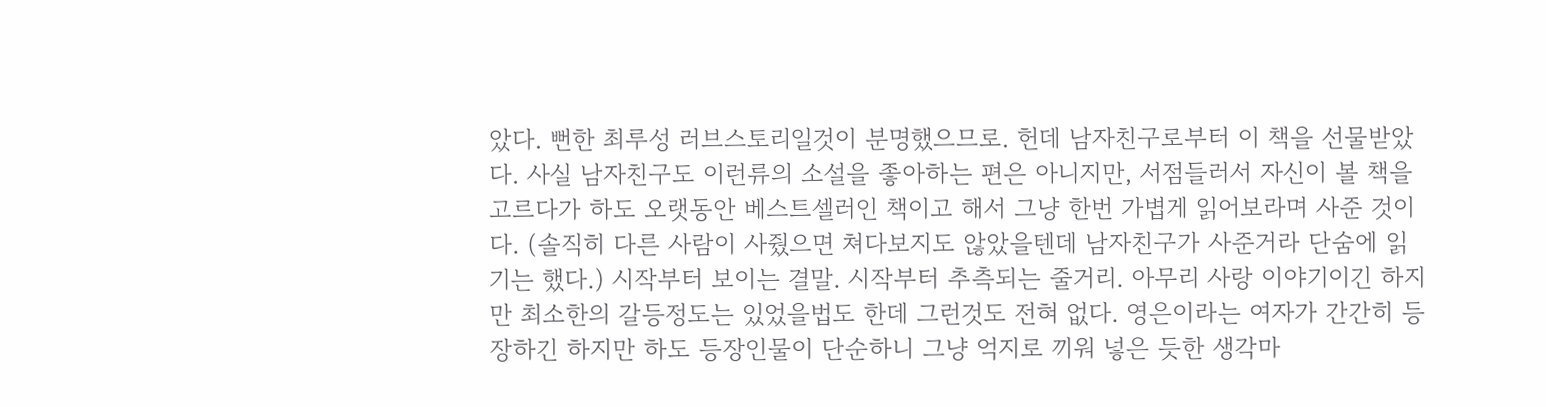았다. 뻔한 최루성 러브스토리일것이 분명했으므로. 헌데 남자친구로부터 이 책을 선물받았다. 사실 남자친구도 이런류의 소설을 좋아하는 편은 아니지만, 서점들러서 자신이 볼 책을 고르다가 하도 오랫동안 베스트셀러인 책이고 해서 그냥 한번 가볍게 읽어보라며 사준 것이다. (솔직히 다른 사람이 사줬으면 쳐다보지도 않았을텐데 남자친구가 사준거라 단숨에 읽기는 했다.) 시작부터 보이는 결말. 시작부터 추측되는 줄거리. 아무리 사랑 이야기이긴 하지만 최소한의 갈등정도는 있었을법도 한데 그런것도 전혀 없다. 영은이라는 여자가 간간히 등장하긴 하지만 하도 등장인물이 단순하니 그냥 억지로 끼워 넣은 듯한 생각마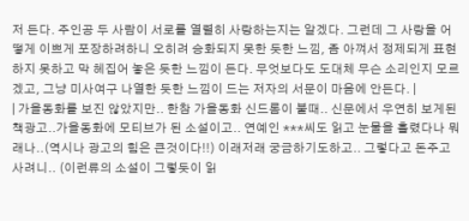저 든다. 주인공 두 사람이 서로를 열렬히 사랑하는지는 알겠다. 그런데 그 사랑을 어떻게 이쁘게 포장하려하니 오히려 승화되지 못한 듯한 느낌, 좀 아껴서 정제되게 표현하지 못하고 막 헤집어 놓은 듯한 느낌이 든다. 무엇보다도 도대체 무슨 소리인지 모르겠고, 그냥 미사여구 나열한 듯한 느낌이 드는 저자의 서문이 마음에 안든다. |
| 가을동화를 보진 않았지만.. 한참 가을동화 신드롬이 불때.. 신문에서 우연히 보게된 책광고..가을동화에 모티브가 된 소설이고.. 연예인 ***씨도 읽고 눈물을 흘렸다나 뭐래나..(역시나 광고의 힘은 큰것이다!!) 이래저래 궁금하기도하고.. 그렇다고 돈주고 사려니.. (이런류의 소설이 그렇듯이 읽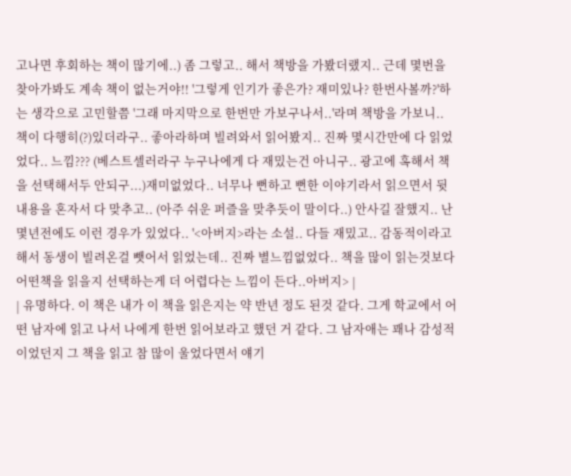고나면 후회하는 책이 많기에..) 좀 그렇고.. 해서 책방을 가봤더랬지.. 근데 몇번을 찾아가봐도 계속 책이 없는거야!! '그렇게 인기가 좋은가? 재미있나? 한번사볼까?'하는 생각으로 고민할쯤 '그래 마지막으로 한번만 가보구나서..'라며 책방을 가보니.. 책이 다행히(?)있더라구.. 좋아라하며 빌려와서 읽어봤지.. 진짜 몇시간만에 다 읽었었다.. 느낌??? (베스트셀러라구 누구나에게 다 재밌는건 아니구.. 광고에 혹해서 책을 선택해서두 안되구...)재미없었다.. 너무나 뻔하고 뻔한 이야기라서 읽으면서 뒷내용을 혼자서 다 맞추고.. (아주 쉬운 퍼즐을 맞추듯이 말이다..) 안사길 잘했지.. 난 몇년전에도 이런 경우가 있었다.. '<아버지>라는 소설.. 다들 재밌고.. 감동적이라고 해서 동생이 빌려온걸 뺏어서 읽었는데.. 진짜 별느낌없었다.. 책을 많이 읽는것보다 어떤책을 읽을지 선택하는게 더 어렵다는 느낌이 든다..아버지> |
| 유명하다. 이 책은 내가 이 책을 읽은지는 약 반년 정도 된것 같다. 그게 학교에서 어떤 남자에 읽고 나서 나에게 한번 읽어보라고 했던 거 같다. 그 남자애는 꽤나 감성적이었던지 그 책을 읽고 참 많이 울었다면서 얘기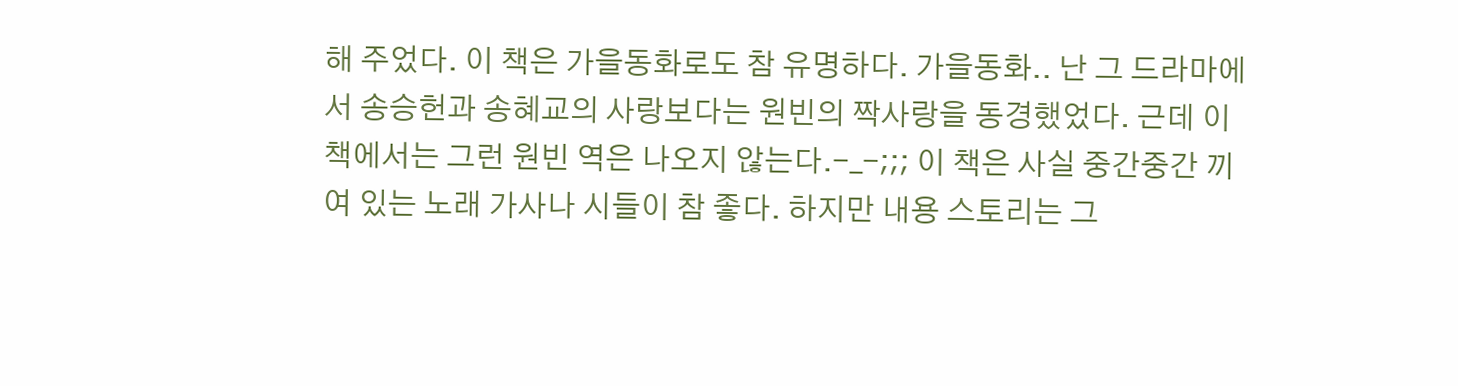해 주었다. 이 책은 가을동화로도 참 유명하다. 가을동화.. 난 그 드라마에서 송승헌과 송혜교의 사랑보다는 원빈의 짝사랑을 동경했었다. 근데 이 책에서는 그런 원빈 역은 나오지 않는다.-_-;;; 이 책은 사실 중간중간 끼여 있는 노래 가사나 시들이 참 좋다. 하지만 내용 스토리는 그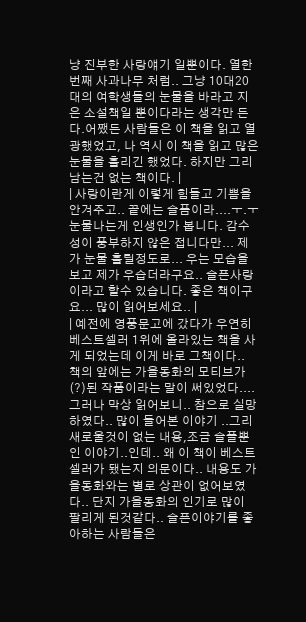냥 진부한 사랑얘기 일뿐이다. 열한번째 사과나무 처럼.. 그냥 10대20대의 여학생들의 눈물을 바라고 지은 소설책일 뿐이다라는 생각만 든다.어쨌든 사람들은 이 책을 읽고 열광했었고, 나 역시 이 책을 읽고 많은 눈물을 흘리긴 했었다. 하지만 그리 남는건 없는 책이다. |
| 사랑이란게 이렇게 힘들고 기쁨을 안겨주고.. 끝에는 슬픔이라....ㅜ.ㅜ 눈물나는게 인생인가 봅니다. 감수성이 풍부하지 않은 접니다만... 제가 눈물 흘릴정도로... 우는 모습을 보고 제가 우습더라구요.. 슬픈사랑이라고 할수 있습니다. 좋은 책이구요... 많이 읽어보세요.. |
| 예전에 영풍문고에 갔다가 우연히 베스트셀러 1위에 올라있는 책을 사게 되었는데 이게 바로 그책이다.. 책의 앞에는 가을동화의 모티브가(?)된 작품이라는 말이 써있었다.... 그러나 막상 읽어보니.. 참으로 실망하였다.. 많이 들어본 이야기 ..그리 새로울것이 없는 내용,조금 슬플뿐인 이야기..인데.. 왜 이 책이 베스트셀러가 됐는지 의문이다.. 내용도 가을동화와는 별로 상관이 없어보였다.. 단지 가을동화의 인기로 많이 팔리게 된것같다.. 슬픈이야기를 좋아하는 사람들은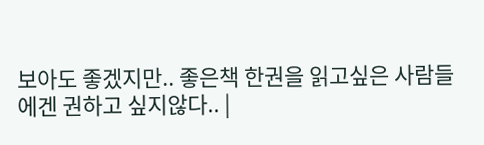보아도 좋겠지만.. 좋은책 한권을 읽고싶은 사람들에겐 권하고 싶지않다.. |